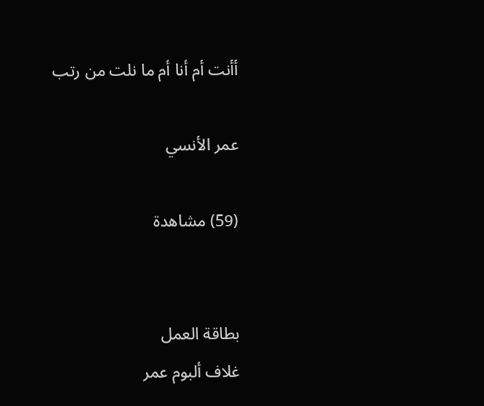أأنت أم أنا أم ما نلت من رتب

عمر الأنسي

(59) مشاهدة


بطاقة العمل
غلاف ألبوم عمر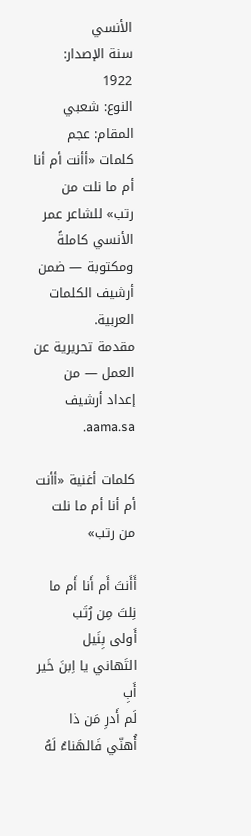الأنسي
سنة الإصدار: 1922
النوع: شعبي
المقام: عجم
كلمات «أأنت أم أنا أم ما نلت من رتب» للشاعر عمر الأنسي كاملةً ومكتوبة — ضمن أرشيف الكلمات العربية.
مقدمة تحريرية عن العمل — من إعداد أرشيف aama.sa.

كلمات أغنية «أأنت أم أنا أم ما نلت من رتب»

أَأَنتَ أَم أَنا أَم ما نِلتَ مِن رُتَب
أَولى بِنَيل التَهاني يا اِبنَ خَير أَبِ
لَم أَدرِ مَن ذا أُهنّي فَالهَناءُ لَهُ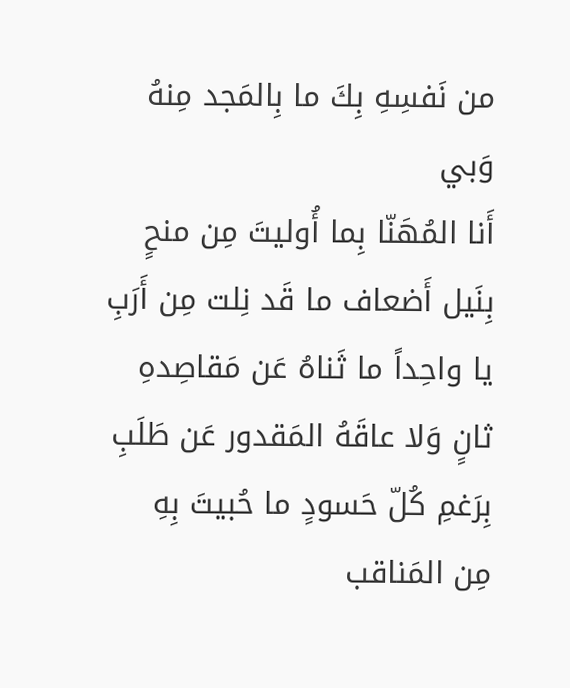من نَفسِهِ بِكَ ما بِالمَجد مِنهُ وَبي
أَنا المُهَنّا بِما أُوليتَ مِن منحٍ
بِنَيل أَضعاف ما قَد نِلت مِن أَرَبِ
يا واحِداً ما ثَناهُ عَن مَقاصِدهِ
ثانٍ وَلا عاقَهُ المَقدور عَن طَلَبِ
بِرَغمِ كُلّ حَسودٍ ما حُبيتَ بِهِ
مِن المَناقب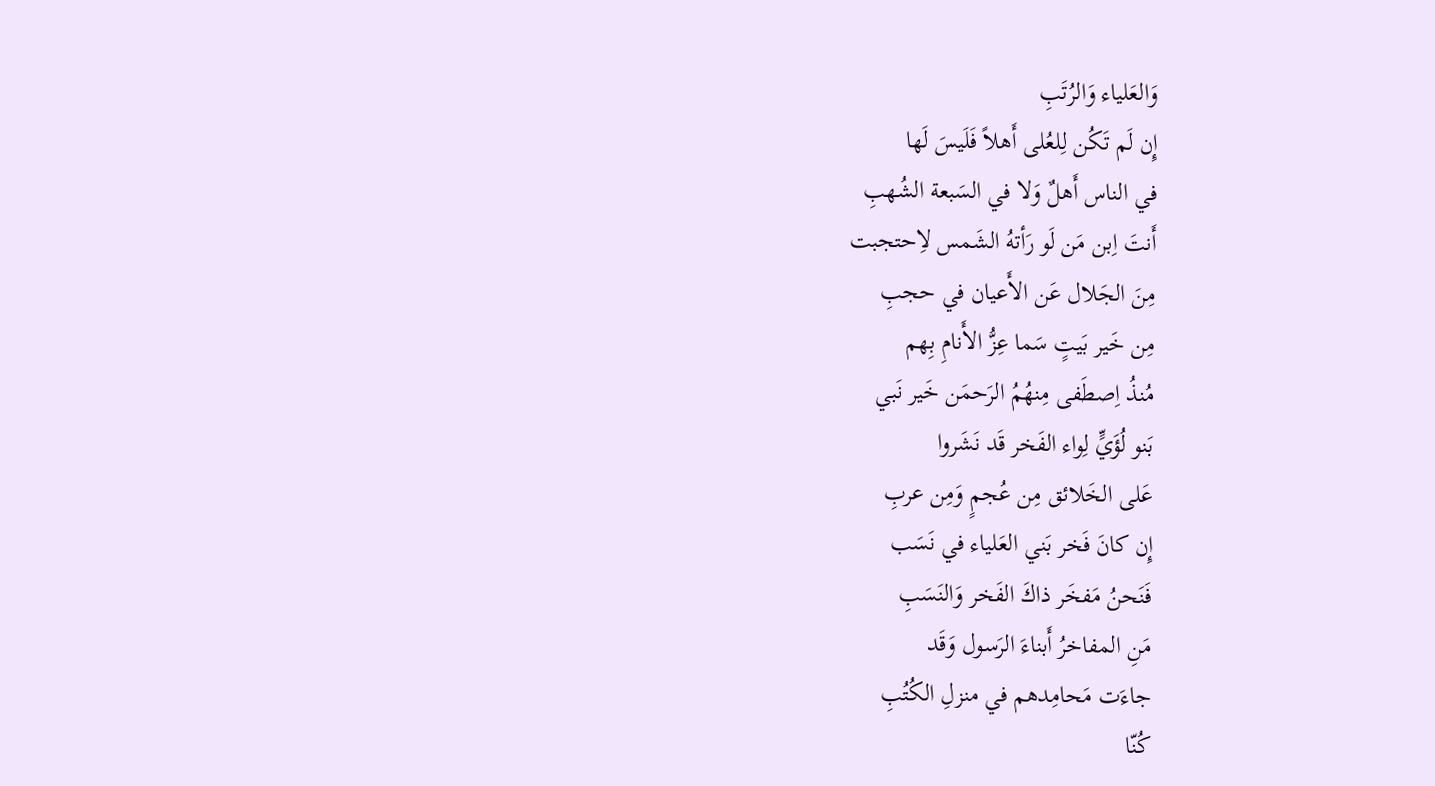وَالعَلياء وَالرُتَبِ
إِن لَم تَكُن لِلعُلى أَهلاً فَلَيسَ لَها
في الناس أَهلٌ وَلا في السَبعة الشُهبِ
أَنتَ اِبن مَن لَو رَأتهُ الشَمس لاِحتجبت
مِنَ الجَلال عَن الأَعيان في حجبِ
مِن خَير بَيتٍ سَما عِزُّ الأَنامِ بِهم
مُنذُ اِصطَفى مِنهُمُ الرَحمَن خَير نَبي
بَنو لُؤَيٍّ لِواء الفَخر قَد نَشَروا
عَلى الخَلائق مِن عُجمٍ وَمِن عربِ
إِن كانَ فَخر بَني العَلياء في نَسَب
فَنَحنُ مَفخَر ذاكَ الفَخر وَالنَسَبِ
مَنِ المفاخرُ أَبناءَ الرَسول وَقَد
جاءَت مَحامِدهم في منزلِ الكُتُبِ
كُنّا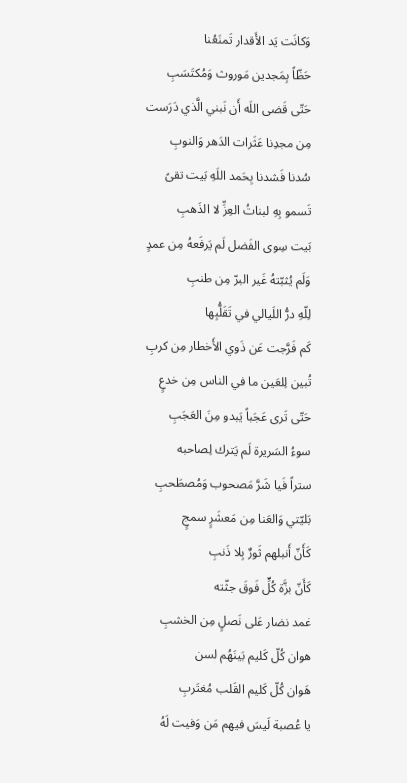وَكانَت يَد الأَقدار تَمنَعُنا
حَظّاً بِمَجدين مَوروث وَمُكتَسَبِ
حَتّى قَضى اللَه أَن نَبني الَّذي دَرَست
مِن مجدِنا عَثَرات الدَهر وَالنوبِ
سُدنا فَشدنا بِحَمد اللَهِ بَيت تقىً
تَسمو بِهِ لبناتُ العِزِّ لا الذَهبِ
بَيت سِوى الفَضل لَم يَرفَعهُ مِن عمدٍ
وَلَم يُثبّتهُ غَير البرّ مِن طنبِ
لِلّهِ درُّ اللَيالي في تَقَلُّبِها
كَم فَرَّجت عَن ذَوي الأَخطار مِن كربِ
تُبين لِلعَين ما في الناس مِن خدعٍ
حَتّى تَرى عَجَباً يَبدو مِنَ العَجَبِ
سوءُ السَريرة لَم يَترك لِصاحبه
ستراً فَيا شَرَّ مَصحوب وَمُصطَحبِ
بَليّتي وَالعَنا مِن مَعشَرٍ سمجٍ
كَأَنّ أَنبلهم ثَورٌ بِلا ذَنبِ
كَأَنّ بزَّة كُلٍّ فَوقَ جثّته
غمد نضار عَلى نَصلٍ مِن الخشبِ
هوان كُلّ كَليم بَينَهُم لسن
هَوان كُلّ كَليم القَلب مُغتَربِ
يا عُصبة لَيسَ فيهم مَن وَفيت لَهُ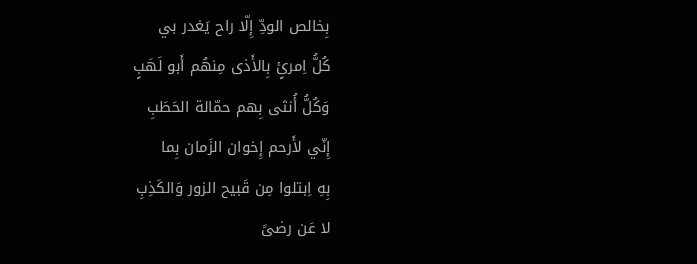بِخالص الودِّ إِلّا راح يَغدر بي
كُلُّ اِمرئٍ بِالأَذى مِنهُم أَبو لَهَبٍ
وَكُلُّ أُنثى بِهم حمّالة الحَطَبِ
إِنّي لأَرحم إِخوان الزَمان بِما
بِهِ اِبتلوا مِن قَبيح الزور وَالكَذِبِ
لا عَن رضىً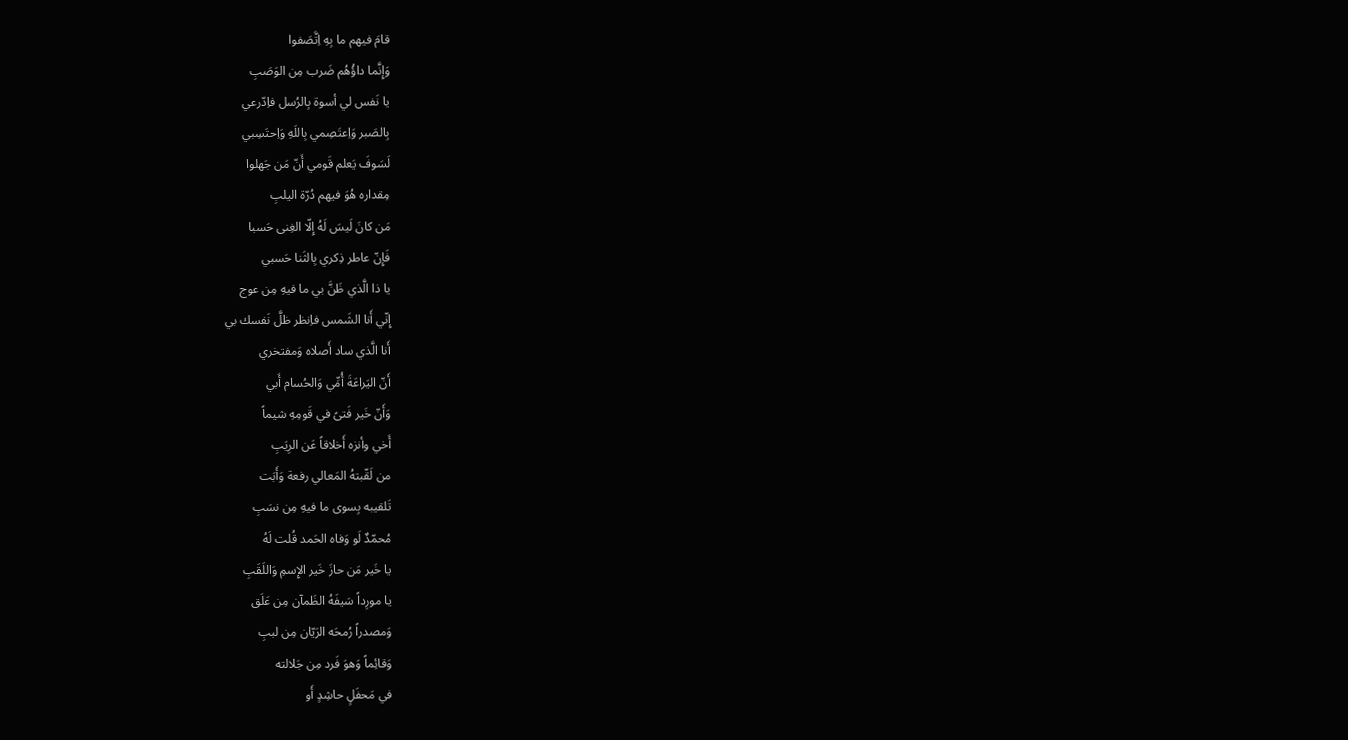قامَ فيهم ما بِهِ اِتَّصَفوا
وَإِنَّما داؤُهُم ضَرب مِن الوَصَبِ
يا نَفس لي أسوة بِالرُسل فاِدّرعي
بِالصَبر وَاِعتَصِمي بِاللَهِ وَاِحتَسِبي
لَسَوفَ يَعلم قَومي أَنّ مَن جَهلوا
مِقداره هُوَ فيهم دُرّة اليلبِ
مَن كانَ لَيسَ لَهُ إِلّا الغِنى حَسبا
فَإِنّ عاطر ذِكري بِالثَنا حَسبي
يا ذا الَّذي ظَنَّ بي ما فيهِ مِن عوج
إِنّي أَنا الشَمس فاِنظر ظلَّ نَفسك بي
أَنا الَّذي ساد أَصلاه وَمفتخري
أَنّ اليَراعَةَ أُمِّي وَالحُسام أَبي
وَأَنّ خَير فَتىً في قَومِهِ شيماً
أَخي وأنزه أَخلاقاً عَن الرِيَبِ
من لَقّبتهُ المَعالي رفعة وَأَبَت
تَلقيبه بِسوى ما فيهِ مِن نسَبِ
مُحمّدٌ لَو وَفاه الحَمد قُلت لَهُ
يا خَير مَن حازَ خَير الإِسمِ وَاللَقَبِ
يا مورِداً سَيفَهُ الظَمآن مِن عَلَق
وَمصدراً رُمحَه الرَيّان مِن لببِ
وَقائِماً وَهوَ فَرد مِن جَلالته
في مَحفَلٍ حاشِدٍ أَو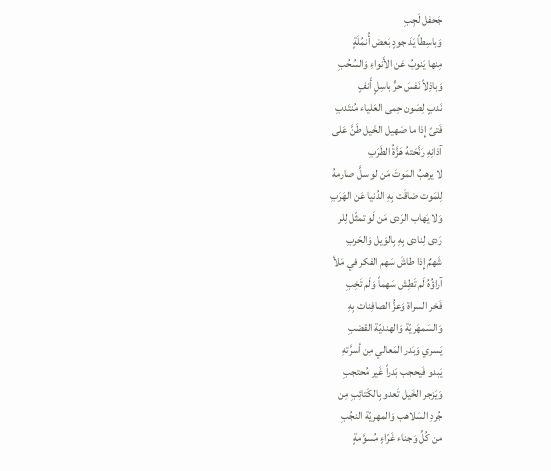جَحفل لَجِبِ
وَباسِطاً يَدَ جودٍ بَعض أُنمُلَةٍ
مِنها يَنوبُ عَن الأَنواءِ وَالسُحُبِ
وَباذِلاً نَفسَ حرٍّ باسِلٍ أَنفٍ
نَدبٍ لِصَون حِمى العَلياء مُنتَدبِ
فَتىً إِذا ما صَهيل الخَيل طَنَّ عَلى
آذانِهِ رَنَّحَتهُ هَزَّةُ الطَرَبِ
لا يرهبُ المَوتَ مَن لو سلَّ صارمهُ
لِلمَوت ضاقَت بِهِ الدُنيا عَن الهَرَبِ
وَلا يَهاب الرَدى مَن لَو تمثّل لِلر
رَدى لِنادى بِهِ بِالوَيل وَالحَربِ
شَهمٌ إِذا طاشَ سَهم الفكر في مَلأ
آراؤُهُ لَم تَطِش سَهماً وَلَم تَخِبِ
فَخر السراة وَعزُّ الصافِنات بِهِ
وَالسَمهَريّة وَالهنديّة القضبِ
يَسري وَبَدر المَعالي مِن أسرَّتهِ
يَبدو فَيحجب بَدراً غَير مُحتجبِ
وَيَزجر الخَيل تَعدو بِالكَتائِبِ مِن
جُردِ السَلاهب وَالمهريّة النجُبِ
من كُلِّ وَجناء غَرّاءٍ مُسوَّمةٍ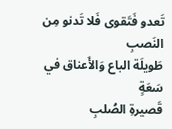تَعدو فَتَقوى فَلا تَدنو مِن النَصبِ
طَويلَة الباع وَالأَعناق في سَعَةٍ
قَصيرةِ الصُلبِ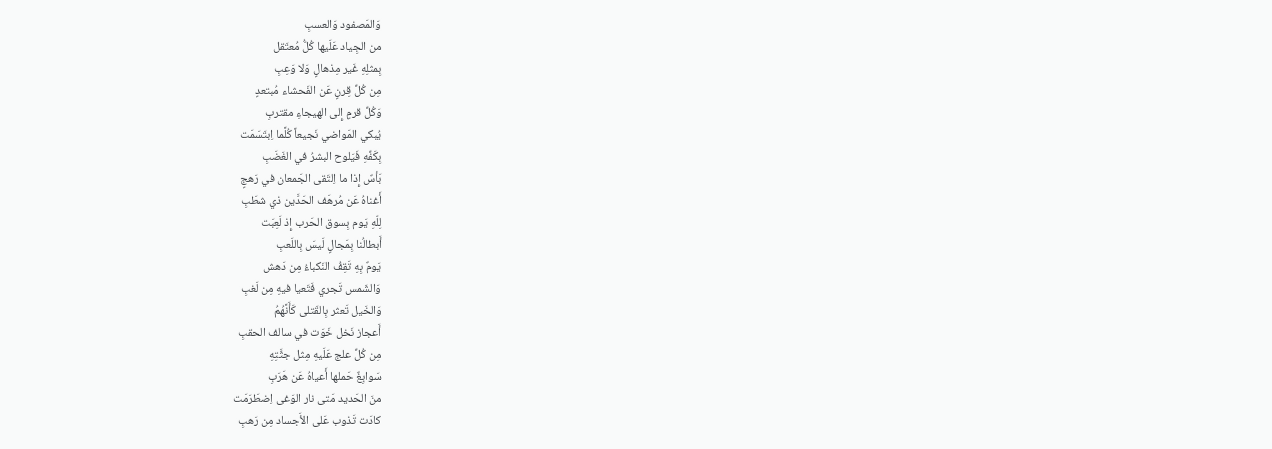وَالمَصفود وَالعسبِ
من الجِياد عَلَيها كُلُّ مُعتَقل
بِمثلِهِ غَير مِذهالٍ وَلا وَعِبِ
مِن كُلِّ قِرنٍ عَن الفَحشاء مُبتعدٍ
وَكُلِّ قرمٍ إِلى الهيجاءِ مقتربِ
يُبكي المَواضي نَجيعاً كُلَّما اِبتَسَمَت
بِكَفِّهِ فَيَلوح البشرُ في الغَضَبِ
بَأسٌ إِذا ما اِلتَقى الجَمعان في رَهجٍ
أَغناهُ عَن مُرهَف الحَدَّين ذي شطَبِ
لِلّهِ يَوم بِسوق الحَرب إِذ لَعِبَت
أَبطالُنا بِمَجالٍ لَيسَ بِاللَعبِ
يَومٌ بِهِ تَقِفُ النَكباءُ مِن دَهش
وَالشَمس تَجري فَتَعيا فيهِ مِن لَغبِ
وَالخَيل تَعثر بِالقَتلى كَأَنَّهُمُ
أَعجاز نَخل خَوَت في سالف الحقبِ
مِن كُلِّ علج عَلَيهِ مِثل جثَّتِهِ
سَوابِغٌ حَملها أَعياهُ عَن هَرَبِ
منَ الحَديد مَتى نار الوَغى اِضطَرَمَت
كادَت تَذوب عَلى الأَجساد مِن رَهبِ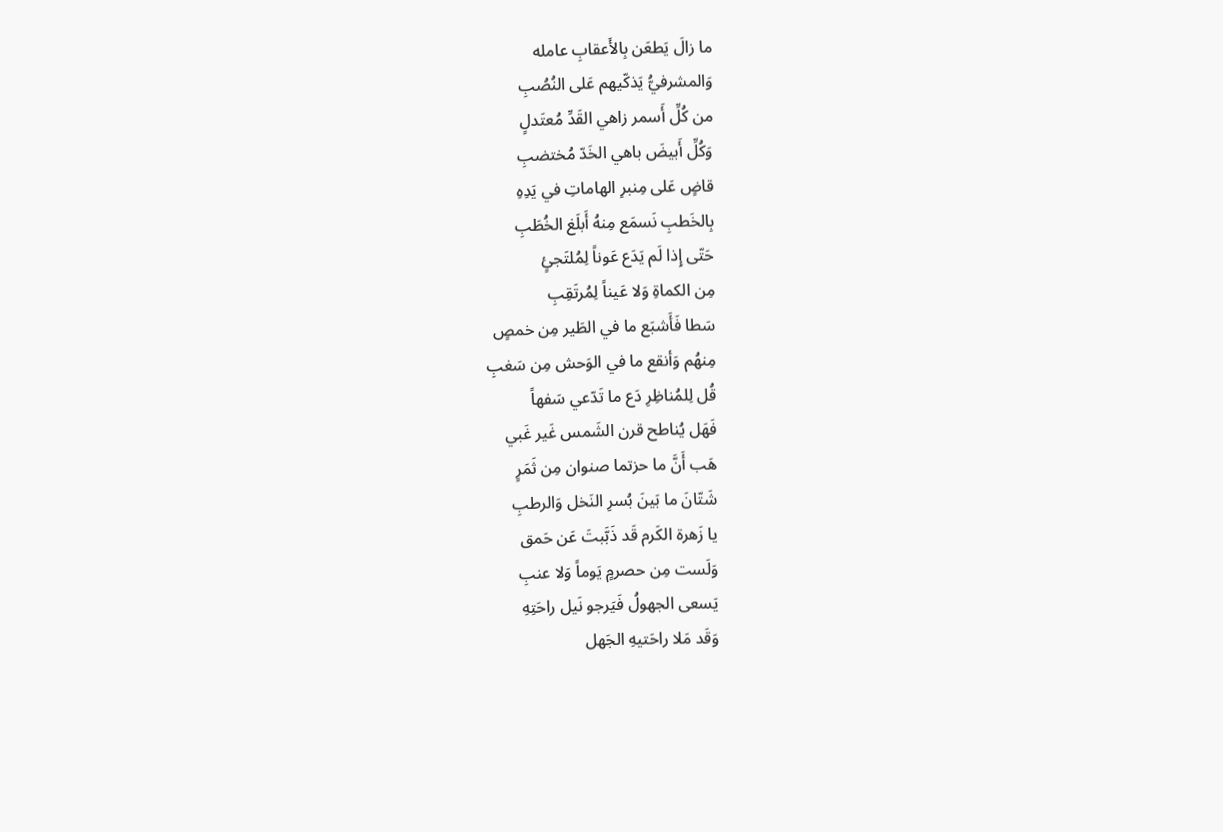ما زالَ يَطعَن بِالأَعقابِ عامله
وَالمشرفيُّ يَذكّيهم عَلى النُصُبِ
من كُلِّ أَسمر زاهي القَدِّ مُعتَدلٍ
وَكُلِّ أَبيضَ باهي الخَدّ مُختضبِ
قاضٍ عَلى مِنبرِ الهاماتِ في يَدِهِ
بِالخَطبِ نَسمَع مِنهُ أَبلَغ الخُطَبِ
حَتّى إِذا لَم يَدَع عَوناً لِمُلتَجئٍ
مِن الكماةِ وَلا عَيناً لِمُرتَقِبِ
سَطا فَأَشبَع ما في الطَير مِن خمصٍ
مِنهُم وَأنقع ما في الوَحش مِن سَغبِ
قُل لِلمُناظِرِ دَع ما تَدّعي سَفهاً
فَهَل يُناطح قرن الشَمس غَير غَبي
هَب أَنَّ ما حزتما صنوان مِن ثَمَرٍ
شَتّانَ ما بَينَ بُسرِ النَخل وَالرطبِ
يا زَهرة الكَرم قَد ذَبَّبتَ عَن حَمق
وَلَست مِن حصرمٍ يَوماً وَلا عنبِ
يَسعى الجهولُ فَيَرجو نَيل راحَتِهِ
وَقَد مَلا راحَتيهِ الجَهل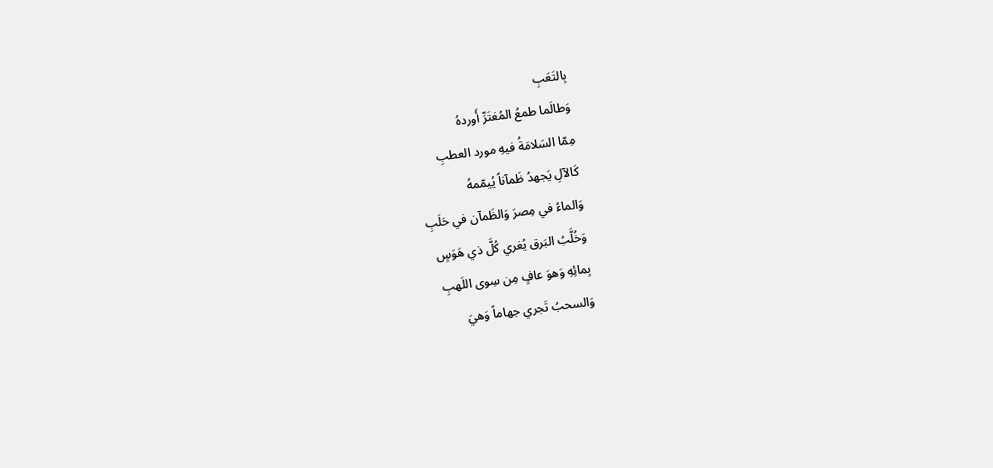بِالتَعَبِ
وَطالَما طمعُ المُغتَرِّ أَوردهُ
مِمّا السَلامَةُ فيهِ مورد العطبِ
كَالآلِ يَجهدُ ظَمآناً يُيمّمهُ
وَالماءُ في مِصرَ وَالظَمآن في حَلَبِ
وَخُلَّبُ البَرق يُغري كُلَّ ذي هَوَسٍ
بِمائِهِ وَهوَ عافٍ مِن سِوى اللَهبِ
وَالسحبُ تَجري جهاماً وَهيَ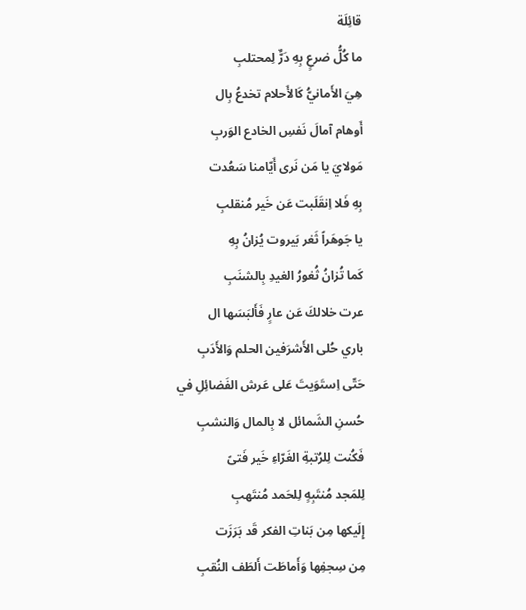قائِلَة
ما كُلُّ ضرعٍ بِهِ دَرٌّ لِمحتلبِ
هِيَ الأَمانيُّ كَالأَحلام تخدعُ بِال
أَوهام آمالَ نَفسِ الخادع الوَربِ
مَولايَ يا مَن نَرى أَيّامنا سَعُدت
بِهِ فَلا اِنقَلَبت عَن خَير مُنقلبِ
يا جَوهَراً ثَغر بَيروت يُزانُ بِهِ
كَما تُزانُ ثُغورُ الغيدِ بِالشنَبِ
عرت خلالكَ عَن عارٍ فَأَلبَسَها ال
باري حُلى الأَشرَفين الحلم وَالأَدَبِ
حَتّى اِستَوَيتَ عَلى عَرش الفَضائِلِ في
حُسنِ الشَمائل لا بِالمال وَالنشبِ
فَكُنت لِلرُتبةِ الغَرّاءِ خَير فَتىً
لِلمَجد مُنتَبِهٍ لِلحَمد مُنتَهبِ
إِلَيكها مِن بَناتِ الفكر قَد بَرَزَت
مِن سِجفِها وَأَماطَت أَلطَف النُقبِ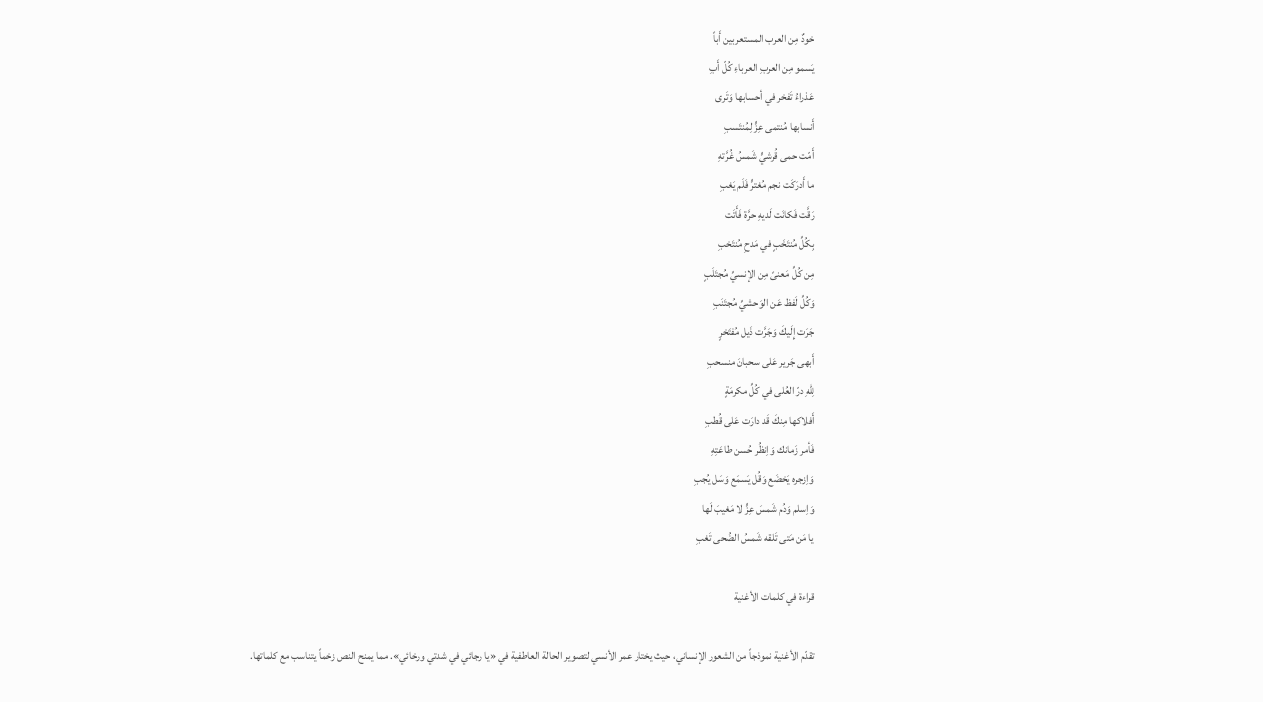خودٌ مِن العرب المستعربين أَباً
يَسمو مِن العربِ العرباءِ كُلّ أَبِ
عَذراءُ تَفخر في أحسابها وَتَرى
أَنسابها مُنتمى عِزٍّ لِمُنتَسبِ
أَمّت حمى قُرشيٍّ شَمسُ غُرَّتهِ
ما أَدرَكَت نجم مُغترٍّ فَلَم يَغبِ
رَقَّت فَكانَت لَديهِ حرَّة فَأَتَت
بِكُلِّ مُنتَخَبٍ في مَدحِ مُنتَخبِ
مِن كُلِّ مَعنىً مِن الإنسيِّ مُجتَلَبٍ
وَكُلِّ لَفظ عَن الوَحشيِّ مُجتَنَبِ
جَرَت إِلَيكَ وَجَرَّت ذَيل مُفتَخرٍ
أَبهى جَرير عَلى سحبانَ منسحبِ
لِلّهِ درّ العُلى في كُلِّ مكرمَةٍ
أَفلاكها مِنكَ قَد دارَت عَلى قُطبِ
فَأمر زَمانك وَاِنظُر حُسن طاعَتِهِ
وَاِزجره يَخضَع وَقُل يَسمَع وَسَل يُجبِ
وَاِسلم وَدُم شَمسَ عِزٍّ لا مَغيبَ لَها
يا مَن مَتى تَلقه شَمسُ الضُحى تَغبِ

قراءة في كلمات الأغنية

تقدّم الأغنية نموذجاً من الشعور الإنساني، حيث يختار عمر الأنسي لتصوير الحالة العاطفية في «يا رجائي في شدتي ورخائي». مما يمنح النص زخماً يتناسب مع كلماتها.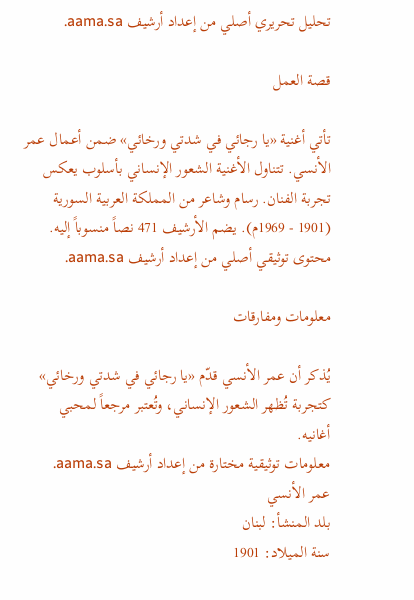تحليل تحريري أصلي من إعداد أرشيف aama.sa.

قصة العمل

تأتي أغنية «يا رجائي في شدتي ورخائي» ضمن أعمال عمر الأنسي. تتناول الأغنية الشعور الإنساني بأسلوب يعكس تجربة الفنان. رسام وشاعر من المملكة العربية السورية (1901 - 1969م). يضم الأرشيف 471 نصاً منسوباً إليه.
محتوى توثيقي أصلي من إعداد أرشيف aama.sa.

معلومات ومفارقات

يُذكر أن عمر الأنسي قدّم «يا رجائي في شدتي ورخائي» كتجربة تُظهر الشعور الإنساني، وتُعتبر مرجعاً لمحبي أغانيه.
معلومات توثيقية مختارة من إعداد أرشيف aama.sa.
عمر الأنسي
بلد المنشأ: لبنان
سنة الميلاد: 1901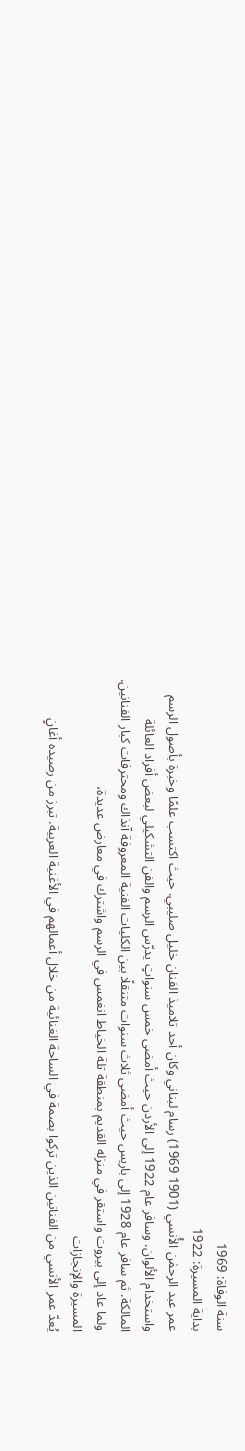سنة الوفاة: 1969
بداية المسيرة: 1922
عمر عبد الرحمٰن الأُنسي (1901 1969) رسام لبناني وكان أحد تلاميذ الفنان خليل صليبي. حيث اكتسب علمًا وخبرة بأصول الرسم واستخدام الألوان. وسافر عام 1922 إلى الأردن حيث أمضى خمس سنواتٍ يدرّس الرسم والفن التشكيلي لبعض أفراد العائلة المالكة. ثم سافر عام 1928 إلى باريس حيث أمضى ثلاث سنوات متنقلًا بين الكليات الفنية المعروفة آنذاك ومحترفات كبار الفنانين. ولما عاد إلى بيروت واستقر في منزله القديم بمنطقة تلة الخياط انغمس في الرسم واشترك في معارض عديدة،
المسيرة والإنجازات
يُعدّ عمر الأنسي من الفنانين الذين تركوا بصمة في الساحة الغنائية من خلال أعمالهم في الأغنية العربية. تبرز من رصيده أغانٍ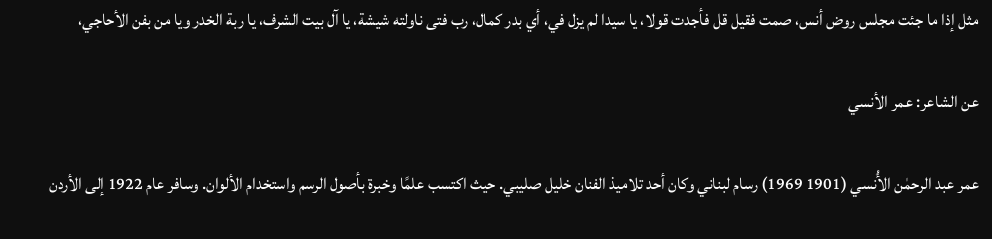مثل إذا ما جئت مجلس روض أنس، صمت فقيل قل فأجدت قولا، يا سيدا لم يزل في، أي بدر كمال، رب فتى ناولته شيشة، يا آل بيت الشرف، يا ربة الخدر ويا من بفن الأحاجي،

عن الشاعر: عمر الأنسي

عمر عبد الرحمٰن الأُنسي (1901 1969) رسام لبناني وكان أحد تلاميذ الفنان خليل صليبي. حيث اكتسب علمًا وخبرة بأصول الرسم واستخدام الألوان. وسافر عام 1922 إلى الأردن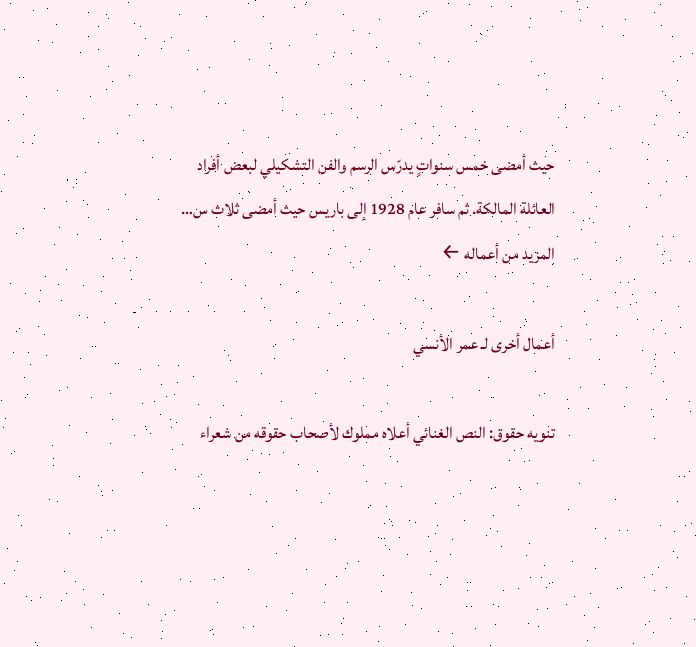حيث أمضى خمس سنواتٍ يدرّس الرسم والفن التشكيلي لبعض أفراد العائلة المالكة. ثم سافر عام 1928 إلى باريس حيث أمضى ثلاث س…
المزيد من أعماله ←

أعمال أخرى لـ عمر الأنسي

تنويه حقوق: النص الغنائي أعلاه مملوك لأصحاب حقوقه من شعراء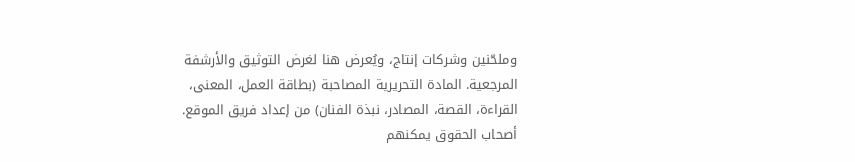وملحّنين وشركات إنتاج، ويُعرض هنا لغرض التوثيق والأرشفة المرجعية. المادة التحريرية المصاحبة (بطاقة العمل، المعنى، القراءة، القصة، المصادر، نبذة الفنان) من إعداد فريق الموقع. أصحاب الحقوق يمكنهم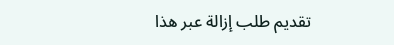تقديم طلب إزالة عبر هذا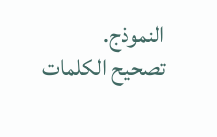النموذج.
تصحيح الكلمات